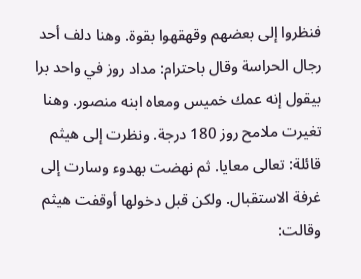فنظروا إلى بعضهم وقهقهوا بقوة. وهنا دلف أحد رجال الحراسة وقال باحترام: مداد روز في واحد برا بيقول إنه عمك خميس ومعاه ابنه منصور. وهنا تغيرت ملامح روز 180 درجة. ونظرت إلى هيثم قائلة: تعالى معايا. ثم نهضت بهدوء وسارت إلى غرفة الاستقبال. ولكن قبل دخولها أوقفت هيثم وقالت: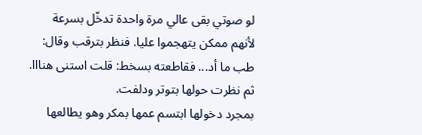لو صوتي بقى عالي مرة واحدة تدخّل بسرعة لأنهم ممكن يتهجموا عليا. فنظر بترقب وقال: طب ما أد... فقاطعته بسخط: قلت استنى هنااا. ثم نظرت حولها بتوتر ودلفت.
بمجرد دخولها ابتسم عمها بمكر وهو يطالعها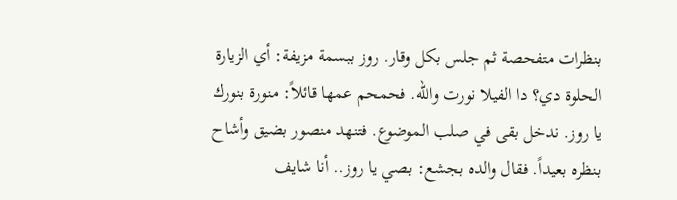بنظرات متفحصة ثم جلس بكل وقار. روز ببسمة مزيفة: أي الزيارة الحلوة دي؟ دا الفيلا نورت والله. فحمحم عمها قائلاً: منورة بنورك يا روز. ندخل بقى في صلب الموضوع. فتنهد منصور بضيق وأشاح بنظره بعيداً. فقال والده بجشع: بصي يا روز.. أنا شايف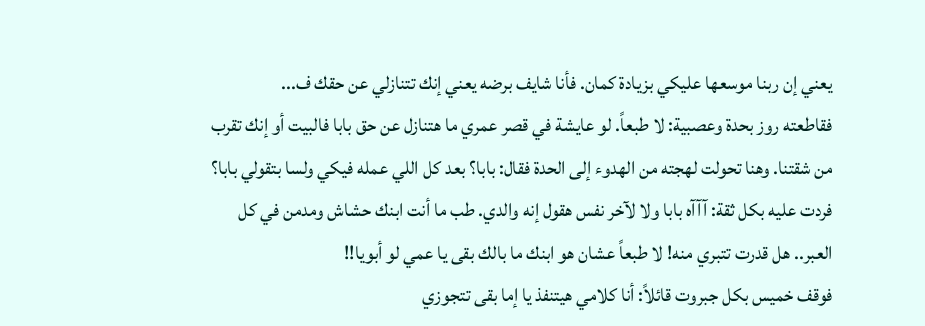يعني إن ربنا موسعها عليكي بزيادة كمان. فأنا شايف برضه يعني إنك تتنازلي عن حقك ف...
فقاطعته روز بحدة وعصبية: لا طبعاً. لو عايشة في قصر عمري ما هتنازل عن حق بابا فالبيت أو إنك تقرب من شقتنا. وهنا تحولت لهجته من الهدوء إلى الحدة فقال: بابا؟ بعد كل اللي عمله فيكي ولسا بتقولي بابا؟ فردت عليه بكل ثقة: آآآه بابا ولا لآخر نفس هقول إنه والدي. طب ما أنت ابنك حشاش ومدمن في كل العبر.. هل قدرت تتبري منه! لا طبعاً عشان هو ابنك ما بالك بقى يا عمي لو أبويا!!
فوقف خميس بكل جبروت قائلاً: أنا كلامي هيتنفذ يا إما بقى تتجوزي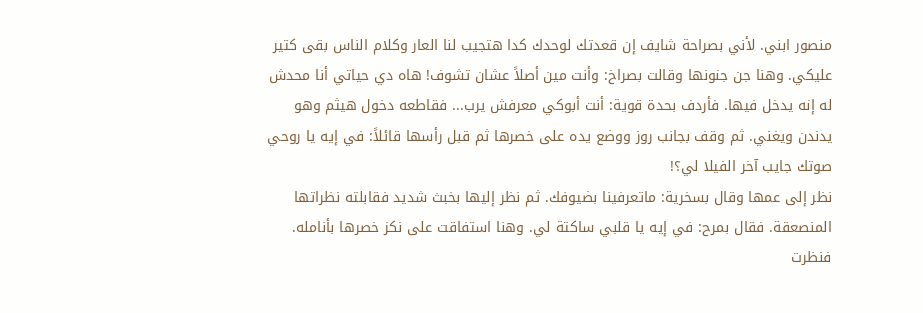منصور ابني. لأني بصراحة شايف إن قعدتك لوحدك كدا هتجيب لنا العار وكلام الناس بقى كتير عليكي. وهنا جن جنونها وقالت بصراخ: وأنت مين أصلاً عشان تشوف! هاه دي حياتي أنا محدش له إنه يدخل فيها. فأردف بحدة قوية: أنت أبوكي معرفش يرب... فقاطعه دخول هيثم وهو يدندن ويغني. ثم وقف بجانب روز ووضع يده على خصرها ثم قبل رأسها قائلاً: في إيه يا روحي صوتك جايب آخر الفيلا لي؟!
نظر إلى عمها وقال بسخرية: ماتعرفينا بضيوفك. ثم نظر إليها بخبث شديد فقابلته نظراتها المنصعقة. فقال بمرح: في إيه يا قلبي ساكتة لي. وهنا استفاقت على نكز خصرها بأنامله. فنظرت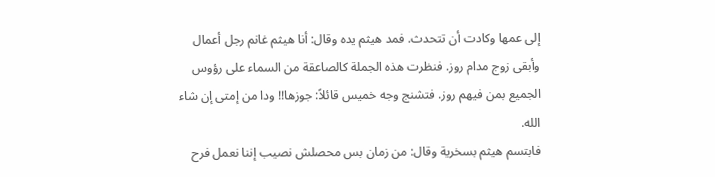إلى عمها وكادت أن تتحدث. فمد هيثم يده وقال: أنا هيثم غانم رجل أعمال وأبقى زوج مدام روز. فنظرت هذه الجملة كالصاعقة من السماء على رؤوس الجميع بمن فيهم روز. فتشنج وجه خميس قائلاً: جوزها!! ودا من إمتى إن شاء الله.
فابتسم هيثم بسخرية وقال: من زمان بس محصلش نصيب إننا نعمل فرح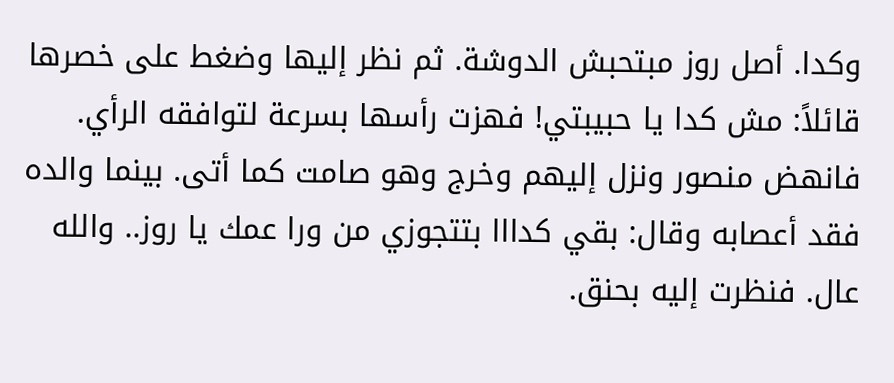وكدا. أصل روز مبتحبش الدوشة. ثم نظر إليها وضغط على خصرها قائلاً: مش كدا يا حبيبتي! فهزت رأسها بسرعة لتوافقه الرأي. فانهض منصور ونزل إليهم وخرج وهو صامت كما أتى. بينما والده فقد أعصابه وقال: بقي كدااا بتتجوزي من ورا عمك يا روز.. والله عال. فنظرت إليه بحنق.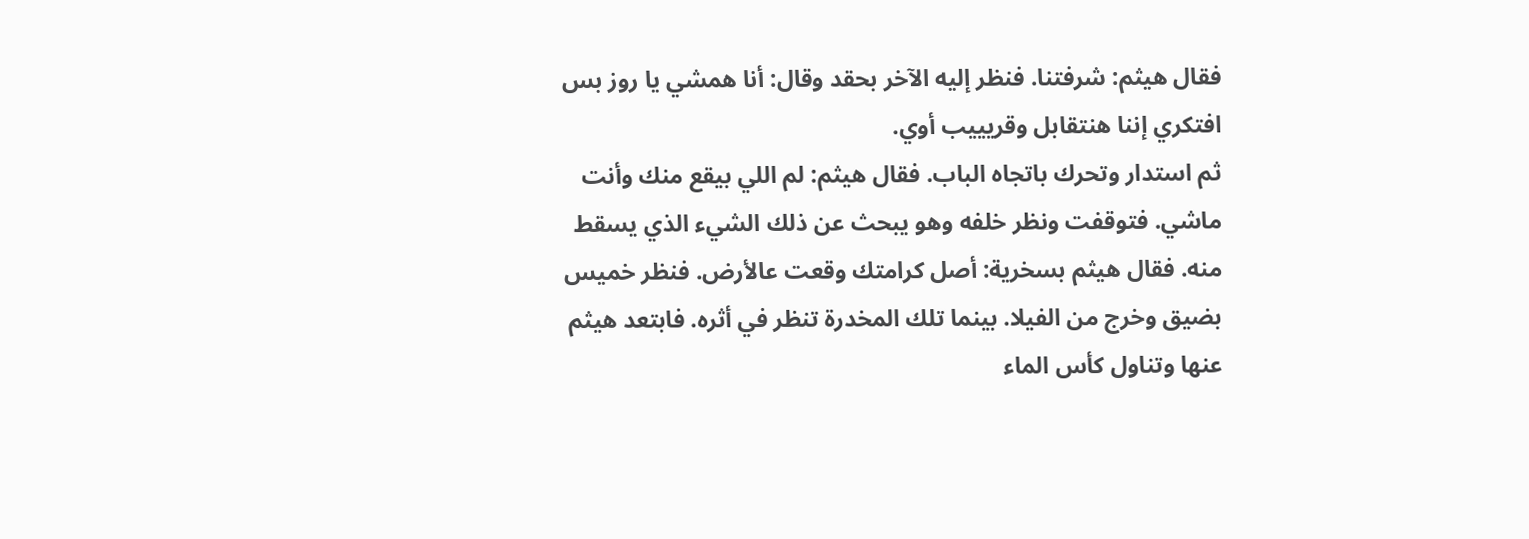فقال هيثم: شرفتنا. فنظر إليه الآخر بحقد وقال: أنا همشي يا روز بس افتكري إننا هنتقابل وقريييب أوي.
ثم استدار وتحرك باتجاه الباب. فقال هيثم: لم اللي بيقع منك وأنت ماشي. فتوقفت ونظر خلفه وهو يبحث عن ذلك الشيء الذي يسقط منه. فقال هيثم بسخرية: أصل كرامتك وقعت عالأرض. فنظر خميس بضيق وخرج من الفيلا. بينما تلك المخدرة تنظر في أثره. فابتعد هيثم عنها وتناول كأس الماء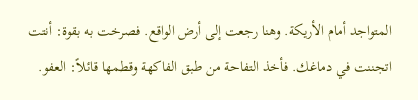المتواجد أمام الأريكة. وهنا رجعت إلى أرض الواقع. فصرخت به بقوة: أنتت اتجننت في دماغك. فأخذ التفاحة من طبق الفاكهة وقطمها قائلاً: العفو.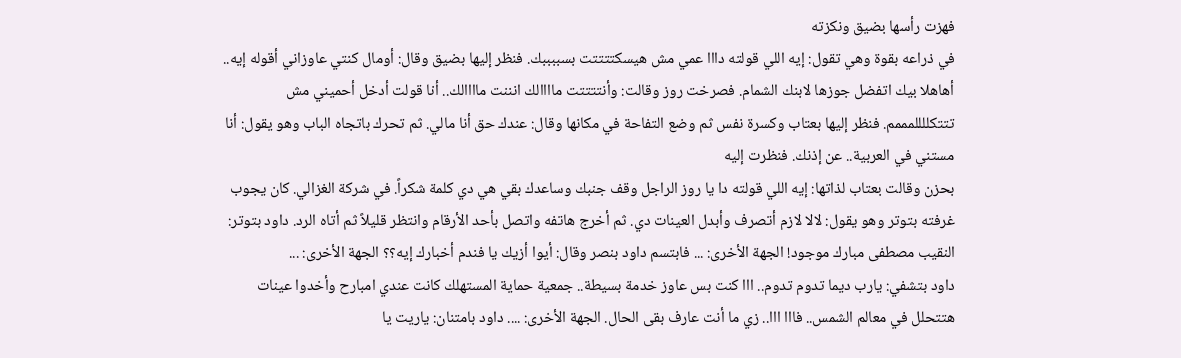فهزت رأسها بضيق ونكزته
في ذراعه بقوة وهي تقول: إيه اللي قولته دااا عمي مش هيسكتتتتت بسببببك. فنظر إليها بضيق وقال: أومال كنتي عاوزاني أقوله إيه.. أهاهلا بيك اتفضل جوزها لابنك الشمام. فصرخت روز وقالت: وأنتتتتت ماااالك انننت ماااالك.. أنا قولت أدخل أحميني مش تتتكللللمممم. فنظر إليها بعتاب وكسرة نفس ثم وضع التفاحة في مكانها وقال: عندك حق أنا مالي. ثم تحرك باتجاه الباب وهو يقول: أنا مستني في العربية.. عن إذنك. فنظرت إليه
بحزن وقالت بعتاب لذاتها: إيه اللي قولته دا يا روز الراجل وقف جنبك وساعدك بقي هي دي كلمة شكراً. في شركة الغزالي. كان يجوب غرفته بتوتر وهو يقول: لالا لازم أتصرف وأبدل العينات دي. ثم أخرج هاتفه واتصل بأحد الأرقام وانتظر قليلاً ثم أتاه الرد. داود بتوتر: النقيب مصطفى مبارك موجود! الجهة الأخرى: ... فابتسم داود بنصر وقال: أيوا أزيك يا فندم أخبارك إيه؟؟ الجهة الأخرى: ...
داود بتشفي: يارب ديما تدوم تدوم.. ااا كنت بس عاوز خدمة بسيطة.. جمعية حماية المستهلك كانت عندي امبارح وأخدوا عينات هتتحلل في معالم الشمس.. فااا ااا.. زي ما أنت عارف بقى الحال. الجهة الأخرى: .... داود بامتنان: ياريت يا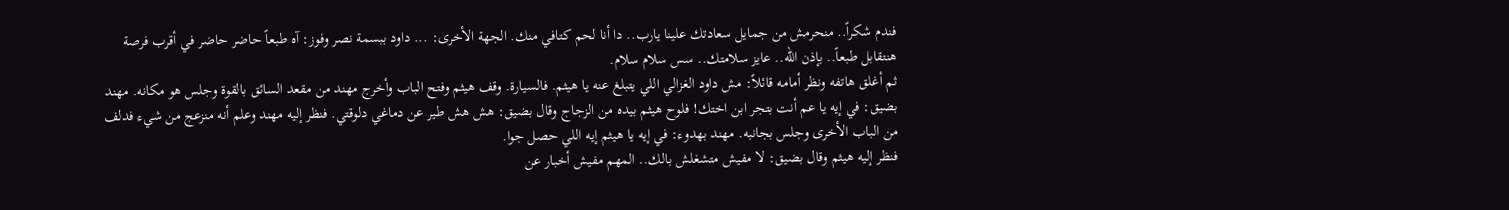فندم شكراً.. منحرمش من جمايل سعادتك علينا يارب.. دا أنا لحم كتافي منك. الجهة الأخرى: ... داود ببسمة نصر وفوز: آه طبعاً حاضر حاضر في أقرب فرصة هنتقابل طبعاً.. بإذن الله.. عايز سلامتك.. سس سلام سلام.
ثم أغلق هاتفه ونظر أمامه قائلاً: مش داود الغزالي اللي يتبلغ عنه يا هيثم. فالسيارة. وقف هيثم وفتح الباب وأخرج مهند من مقعد السائق بالقوة وجلس هو مكانه. مهند بضيق: في إيه يا عم أنت بتجر ابن اختك! فلوح هيثم بيده من الزجاج وقال بضيق: هش هش طير عن دماغي دلوقتي. فنظر إليه مهند وعلم أنه منزعج من شيء فدلف من الباب الأخرى وجلس بجانبه. مهند بهدوء: في إيه يا هيثم إيه اللي حصل جوا.
فنظر إليه هيثم وقال بضيق: لا مفيش متشغلش بالك.. المهم مفيش أخبار عن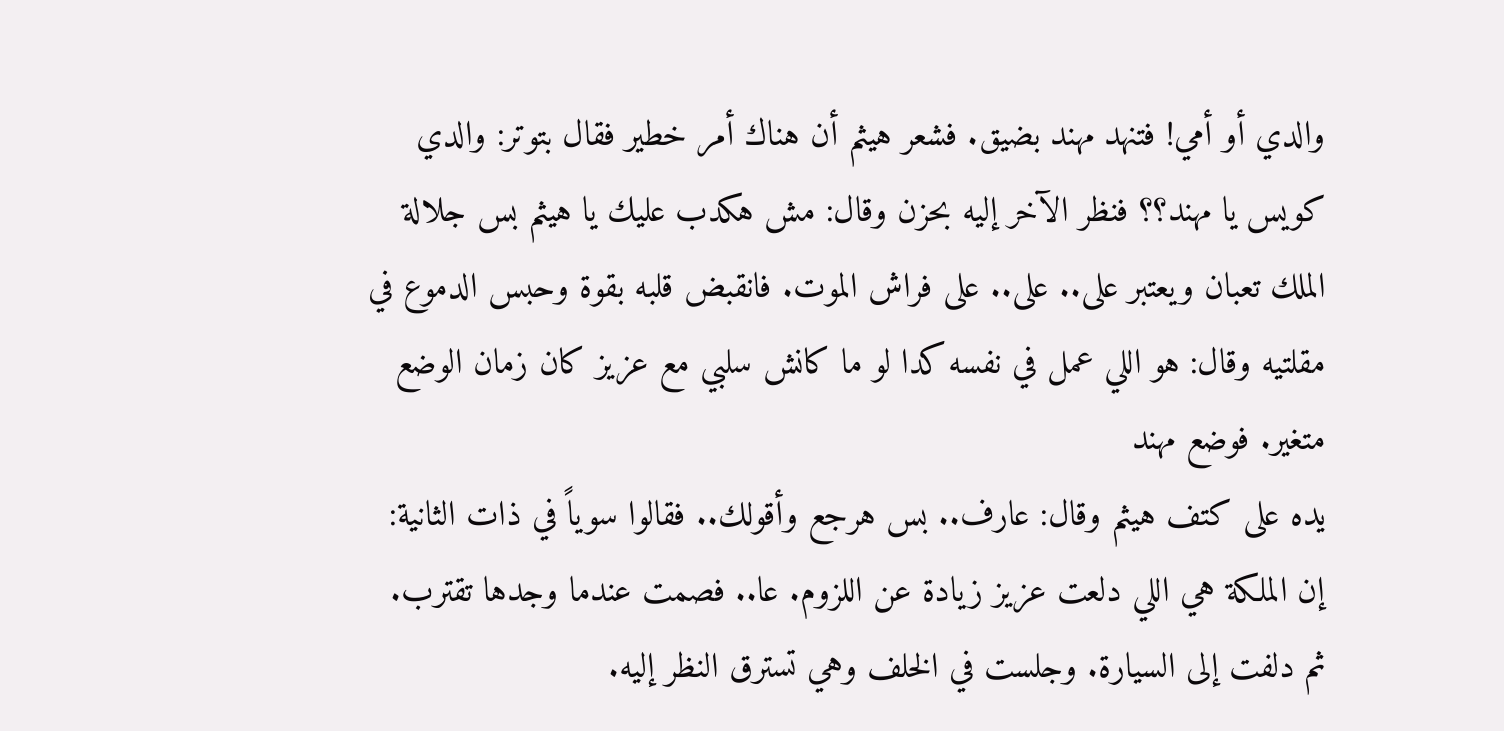والدي أو أمي! فتنهد مهند بضيق. فشعر هيثم أن هناك أمر خطير فقال بتوتر: والدي كويس يا مهند؟؟ فنظر الآخر إليه بحزن وقال: مش هكدب عليك يا هيثم بس جلالة الملك تعبان ويعتبر على.. على.. على فراش الموت. فانقبض قلبه بقوة وحبس الدموع في مقلتيه وقال: هو اللي عمل في نفسه كدا لو ما كانش سلبي مع عزيز كان زمان الوضع متغير. فوضع مهند
يده على كتف هيثم وقال: عارف.. بس هرجع وأقولك.. فقالوا سوياً في ذات الثانية: إن الملكة هي اللي دلعت عزيز زيادة عن اللزوم. عا.. فصمت عندما وجدها تقترب. ثم دلفت إلى السيارة. وجلست في الخلف وهي تسترق النظر إليه.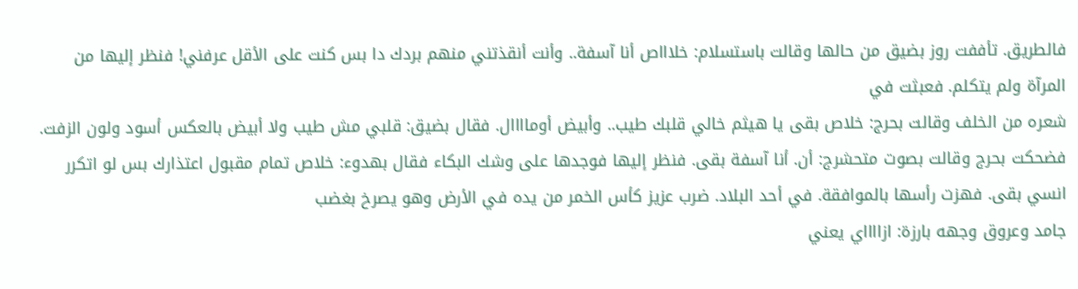فالطريق. تأففت روز بضيق من حالها وقالت باستسلام: خلاااص أنا آسفة.. وأنت أنقذتني منهم بردك دا بس كنت على الأقل عرفني! فنظر إليها من المرآة ولم يتكلم. فعبثت في
شعره من الخلف وقالت بحرج: خلاص بقى يا هيثم خالي قلبك طيب.. وأبيض أوماااال. فقال بضيق: قلبي مش طيب ولا أبيض بالعكس أسود ولون الزفت. فضحكت بحرج وقالت بصوت متحشرج: أن. أنا آسفة بقى. فنظر إليها فوجدها على وشك البكاء فقال بهدوء: خلاص تمام مقبول اعتذارك بس لو اتكرر انسي بقى. فهزت رأسها بالموافقة. في أحد البلاد. ضرب عزيز كأس الخمر من يده في الأرض وهو يصرخ بغضب
جامد وعروق وجهه بارزة: ازااااي يعني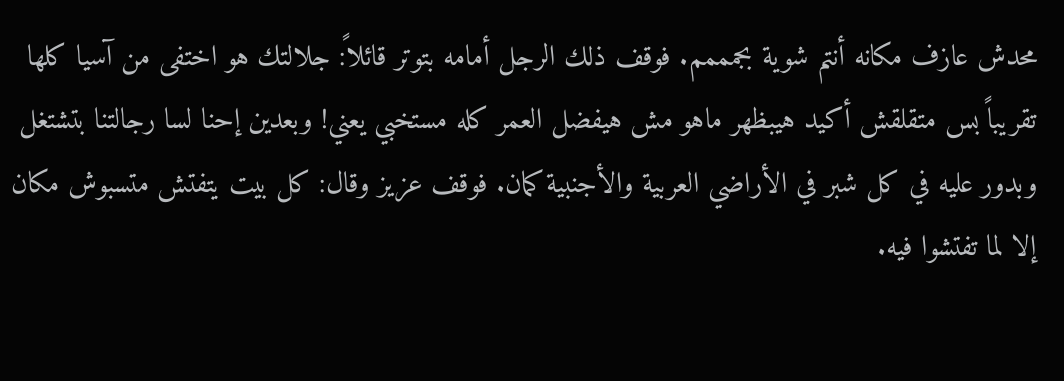محدش عازف مكانه أنتم شوية بجمممم. فوقف ذلك الرجل أمامه بتوتر قائلاً: جلالتك هو اختفى من آسيا كلها تقريباً بس متقلقش أكيد هيبظهر ماهو مش هيفضل العمر كله مستخبي يعني! وبعدين إحنا لسا رجالتنا بتشتغل وبدور عليه في كل شبر في الأراضي العربية والأجنبية كمان. فوقف عزيز وقال: كل بيت يتفتش متسبوش مكان إلا لما تفتشوا فيه.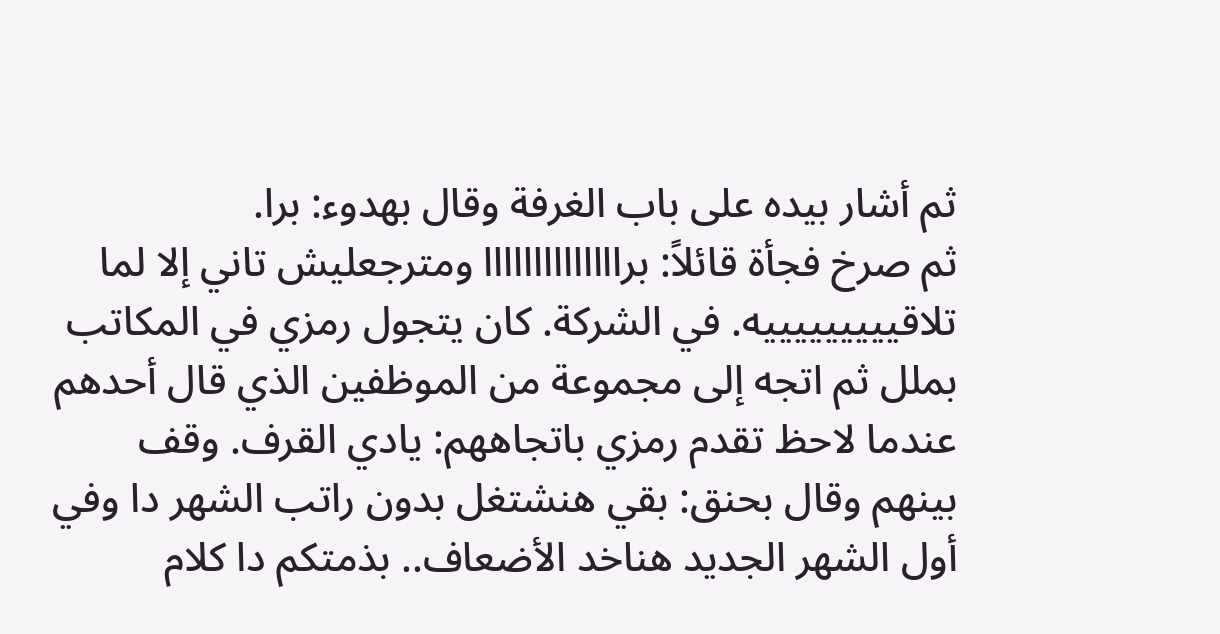ثم أشار بيده على باب الغرفة وقال بهدوء: برا.
ثم صرخ فجأة قائلاً: براااااااااااااا ومترجعليش تاني إلا لما تلاقيييييييييه. في الشركة. كان يتجول رمزي في المكاتب بملل ثم اتجه إلى مجموعة من الموظفين الذي قال أحدهم عندما لاحظ تقدم رمزي باتجاههم: يادي القرف. وقف بينهم وقال بحنق: بقي هنشتغل بدون راتب الشهر دا وفي أول الشهر الجديد هناخد الأضعاف.. بذمتكم دا كلام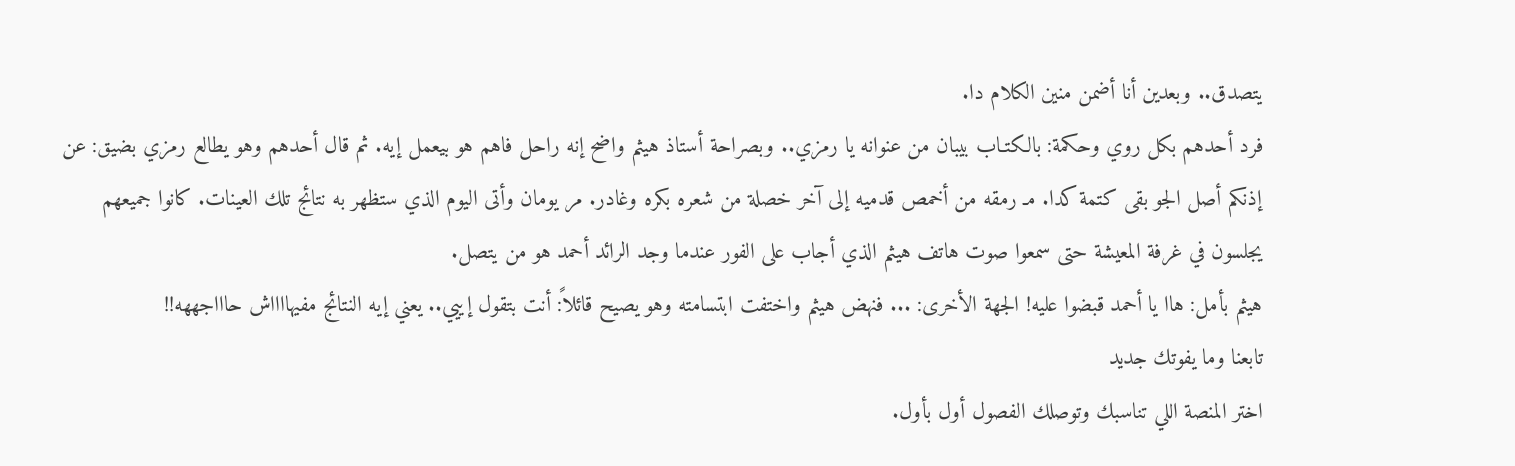يتصدق.. وبعدين أنا أضمن منين الكلام دا.
فرد أحدهم بكل روي وحكمة: بالكتـاب بيبان من عنوانه يا رمزي.. وبصراحة أستاذ هيثم واضح إنه راحل فاهم هو بيعمل إيه. ثم قال أحدهم وهو يطالع رمزي بضيق: عن إذنكم أصل الجو بقى كتمة كدا. مـ رمقه من أخمص قدميه إلى آخر خصلة من شعره بكره وغادر. مر يومان وأتى اليوم الذي ستظهر به نتائج تلك العينات. كانوا جميعهم يجلسون في غرفة المعيشة حتى سمعوا صوت هاتف هيثم الذي أجاب على الفور عندما وجد الرائد أحمد هو من يتصل.
هيثم بأمل: هاا يا أحمد قبضوا عليه! الجهة الأخرى: ... فنهض هيثم واختفت ابتسامته وهو يصيح قائلاً: أنت بتقول إييي.. يعني إيه النتائج مفيهااااش حاااجههه!!
تابعنا وما يفوتك جديد
اختر المنصة اللي تناسبك وتوصلك الفصول أول بأول.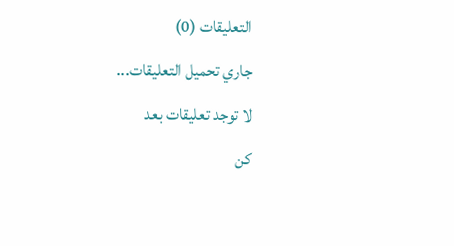التعليقات (0)
جاري تحميل التعليقات...
لا توجد تعليقات بعد
كن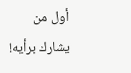أول من يشارك برأيه!